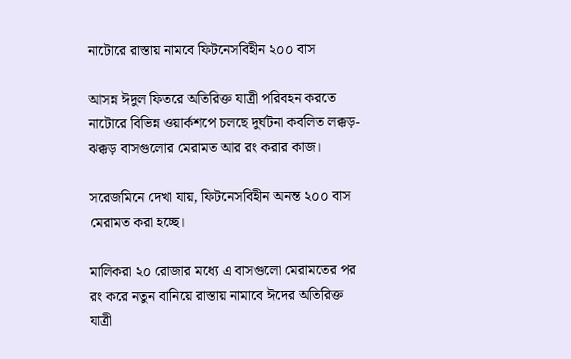নাটোরে রাস্তায় নামবে ফিটনেসবিহীন ২০০ বাস

আসন্ন ঈদুল ফিতরে অতিরিক্ত যাত্রী পরিবহন করতে নাটোরে বিভিন্ন ওয়ার্কশপে চলছে দুর্ঘটনা কবলিত লক্কড়-ঝক্কড় বাসগুলোর মেরামত আর রং করার কাজ।

সরেজমিনে দেখা যায়, ফিটনেসবিহীন অনন্ত ২০০ বাস মেরামত করা হচ্ছে।

মালিকরা ২০ রোজার মধ্যে এ বাসগুলো মেরামতের পর রং করে নতুন বানিয়ে রাস্তায় নামাবে ঈদের অতিরিক্ত যাত্রী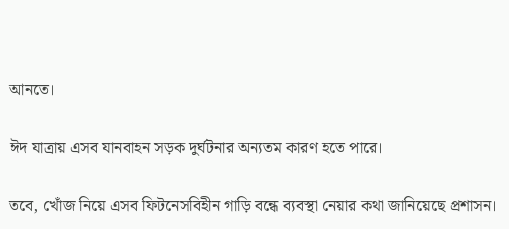আনতে।

ঈদ যাত্রায় এসব যানবাহন সড়ক দুর্ঘটনার অন্যতম কারণ হতে পারে।

তবে, খোঁজ নিয়ে এসব ফিটনেসবিহীন গাড়ি বন্ধে ব্যবস্থা নেয়ার কথা জানিয়েছে প্রশাসন।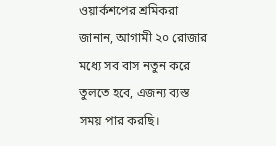ওয়ার্কশপের শ্রমিকরা জানান, আগামী ২০ রোজার মধ্যে সব বাস নতুন করে তুলতে হবে, এজন্য ব্যস্ত সময় পার করছি।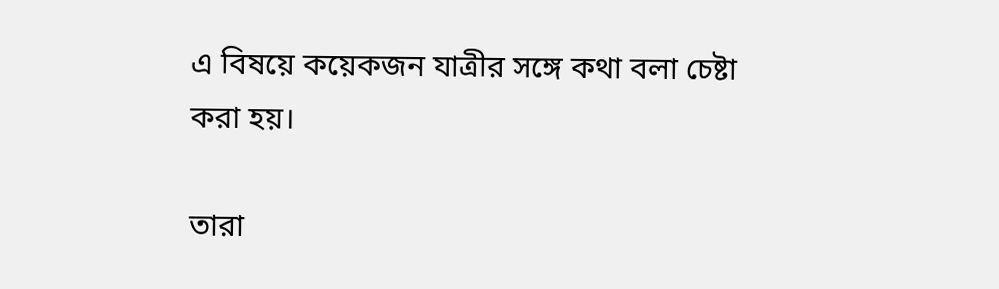এ বিষয়ে কয়েকজন যাত্রীর সঙ্গে কথা বলা চেষ্টা করা হয়।

তারা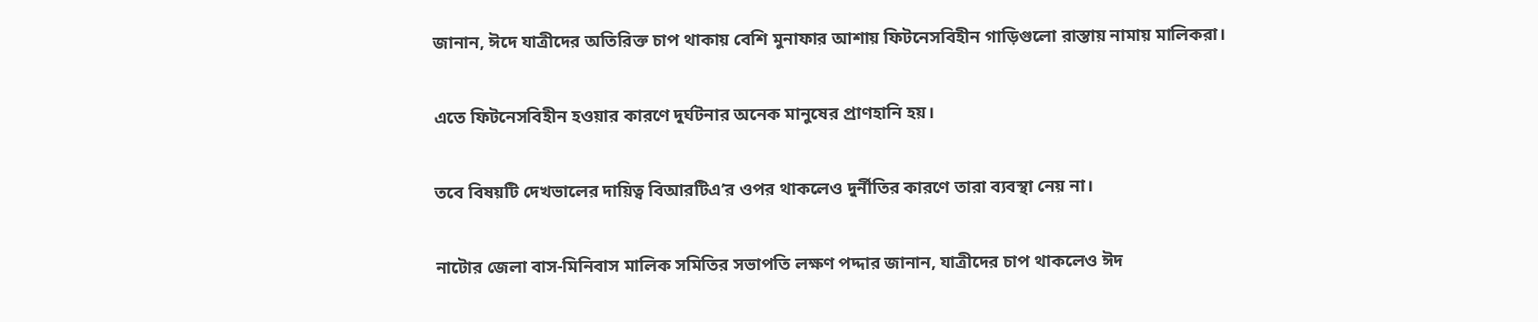জানান, ঈদে যাত্রীদের অতিরিক্ত চাপ থাকায় বেশি মুনাফার আশায় ফিটনেসবিহীন গাড়িগুলো রাস্তায় নামায় মালিকরা।

এতে ফিটনেসবিহীন হওয়ার কারণে দুর্ঘটনার অনেক মানুষের প্রাণহানি হয়।

তবে বিষয়টি দেখভালের দায়িত্ব বিআরটিএ’র ওপর থাকলেও দুর্নীতির কারণে তারা ব্যবস্থা নেয় না।

নাটোর জেলা বাস-মিনিবাস মালিক সমিতির সভাপতি লক্ষণ পদ্দার জানান, যাত্রীদের চাপ থাকলেও ঈদ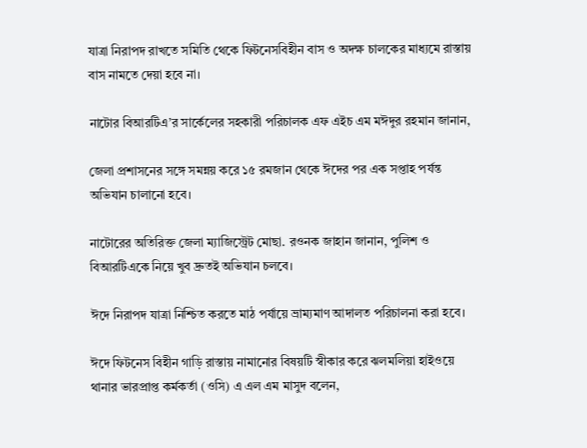যাত্রা নিরাপদ রাখতে সমিতি থেকে ফিটনেসবিহীন বাস ও অদক্ষ চালকের মাধ্যমে রাস্তায় বাস নামতে দেয়া হবে না।

নাটোর বিআরটিএ’র সার্কেলের সহকারী পরিচালক এফ এইচ এম মঈদুর রহমান জানান,

জেলা প্রশাসনের সঙ্গে সমন্নয় করে ১৫ রমজান থেকে ঈদের পর এক সপ্তাহ পর্যন্ত অভিযান চালানো হবে।

নাটোরের অতিরিক্ত জেলা ম্যাজিস্ট্রেট মোছা. রওনক জাহান জানান, পুলিশ ও বিআরটিএকে নিয়ে খুব দ্রুতই অভিযান চলবে।

ঈদে নিরাপদ যাত্রা নিশ্চিত করতে মাঠ পর্যায়ে ভ্রাম্যমাণ আদালত পরিচালনা করা হবে।

ঈদে ফিটনেস বিহীন গাড়ি রাস্তায় নামানোর বিষয়টি স্বীকার করে ঝলমলিয়া হাইওয়ে থানার ভারপ্রাপ্ত কর্মকর্তা (ওসি) এ এল এম মাসুদ বলেন,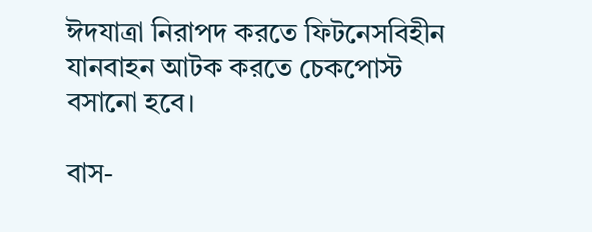ঈদযাত্রা নিরাপদ করতে ফিটনেসবিহীন যানবাহন আটক করতে চেকপোস্ট বসানো হবে।

বাস-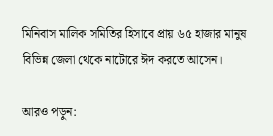মিনিবাস মালিক সমিতির হিসাবে প্রায় ৬৫ হাজার মানুষ বিভিন্ন জেলা থেকে নাটোরে ঈদ করতে আসেন।

আরও পড়ুন: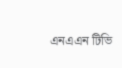এনএএন টিভি